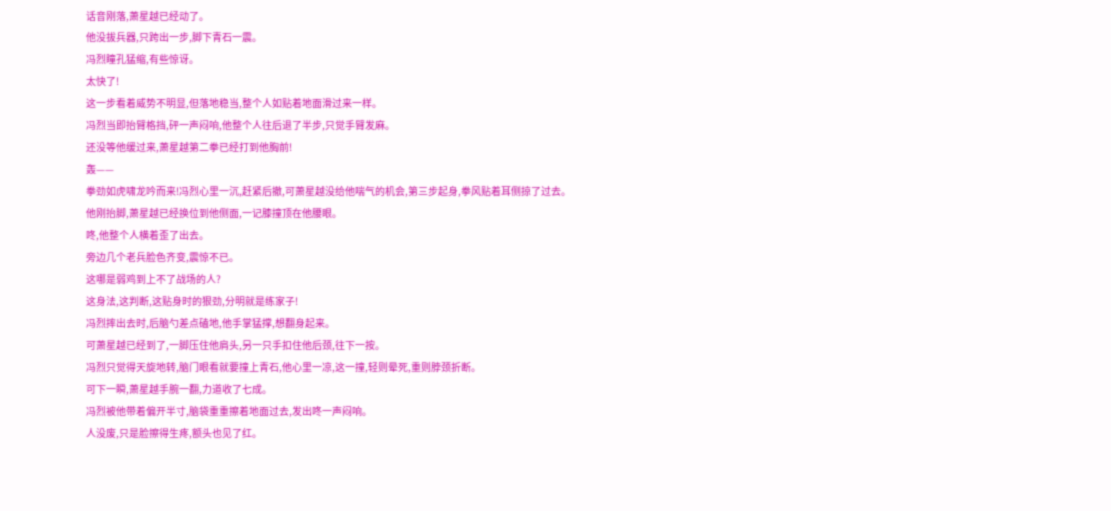话音刚落,萧星越已经动了。
他没拔兵器,只跨出一步,脚下青石一震。
冯烈瞳孔猛缩,有些惊讶。
太快了!
这一步看着威势不明显,但落地稳当,整个人如贴着地面滑过来一样。
冯烈当即抬臂格挡,砰一声闷响,他整个人往后退了半步,只觉手臂发麻。
还没等他缓过来,萧星越第二拳已经打到他胸前!
轰——
拳劲如虎啸龙吟而来!冯烈心里一沉,赶紧后撤,可萧星越没给他喘气的机会,第三步起身,拳风贴着耳侧掠了过去。
他刚抬脚,萧星越已经换位到他侧面,一记膝撞顶在他腰眼。
咚,他整个人横着歪了出去。
旁边几个老兵脸色齐变,震惊不已。
这哪是弱鸡到上不了战场的人?
这身法,这判断,这贴身时的狠劲,分明就是练家子!
冯烈摔出去时,后脑勺差点磕地,他手掌猛撑,想翻身起来。
可萧星越已经到了,一脚压住他肩头,另一只手扣住他后颈,往下一按。
冯烈只觉得天旋地转,脑门眼看就要撞上青石,他心里一凉,这一撞,轻则晕死,重则脖颈折断。
可下一瞬,萧星越手腕一翻,力道收了七成。
冯烈被他带着偏开半寸,脑袋重重擦着地面过去,发出咚一声闷响。
人没废,只是脸擦得生疼,额头也见了红。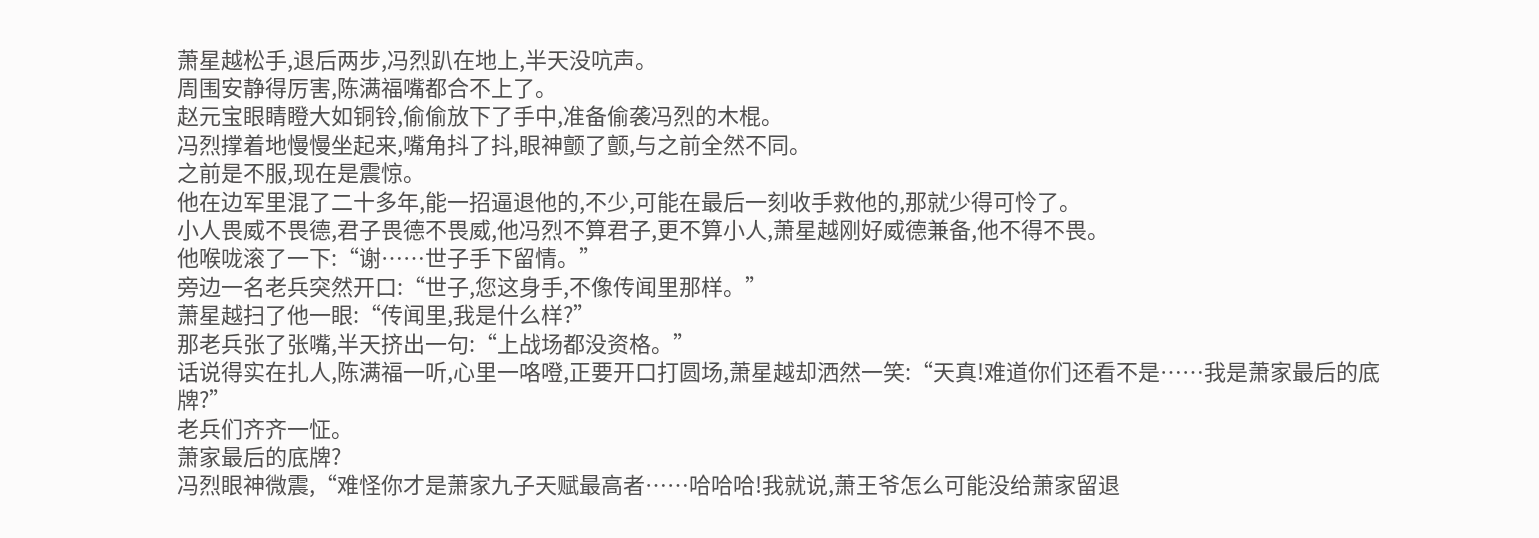萧星越松手,退后两步,冯烈趴在地上,半天没吭声。
周围安静得厉害,陈满福嘴都合不上了。
赵元宝眼睛瞪大如铜铃,偷偷放下了手中,准备偷袭冯烈的木棍。
冯烈撑着地慢慢坐起来,嘴角抖了抖,眼神颤了颤,与之前全然不同。
之前是不服,现在是震惊。
他在边军里混了二十多年,能一招逼退他的,不少,可能在最后一刻收手救他的,那就少得可怜了。
小人畏威不畏德,君子畏德不畏威,他冯烈不算君子,更不算小人,萧星越刚好威德兼备,他不得不畏。
他喉咙滚了一下:“谢……世子手下留情。”
旁边一名老兵突然开口:“世子,您这身手,不像传闻里那样。”
萧星越扫了他一眼:“传闻里,我是什么样?”
那老兵张了张嘴,半天挤出一句:“上战场都没资格。”
话说得实在扎人,陈满福一听,心里一咯噔,正要开口打圆场,萧星越却洒然一笑:“天真!难道你们还看不是……我是萧家最后的底牌?”
老兵们齐齐一怔。
萧家最后的底牌?
冯烈眼神微震,“难怪你才是萧家九子天赋最高者……哈哈哈!我就说,萧王爷怎么可能没给萧家留退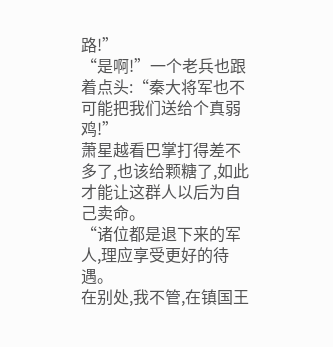路!”
“是啊!”一个老兵也跟着点头:“秦大将军也不可能把我们送给个真弱鸡!”
萧星越看巴掌打得差不多了,也该给颗糖了,如此才能让这群人以后为自己卖命。
“诸位都是退下来的军人,理应享受更好的待遇。
在别处,我不管,在镇国王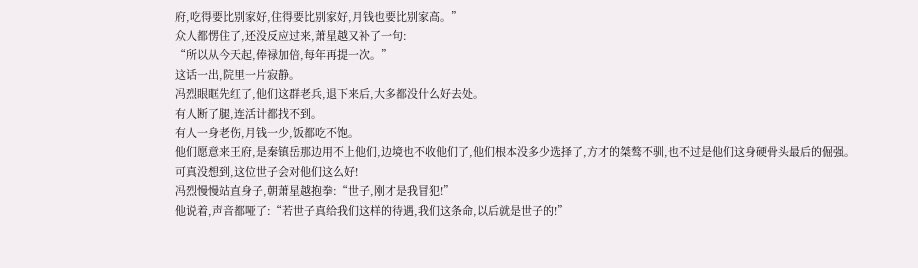府,吃得要比别家好,住得要比别家好,月钱也要比别家高。”
众人都愣住了,还没反应过来,萧星越又补了一句:
“所以从今天起,俸禄加倍,每年再提一次。”
这话一出,院里一片寂静。
冯烈眼眶先红了,他们这群老兵,退下来后,大多都没什么好去处。
有人断了腿,连活计都找不到。
有人一身老伤,月钱一少,饭都吃不饱。
他们愿意来王府,是秦镇岳那边用不上他们,边境也不收他们了,他们根本没多少选择了,方才的桀骜不驯,也不过是他们这身硬骨头最后的倔强。
可真没想到,这位世子会对他们这么好!
冯烈慢慢站直身子,朝萧星越抱拳:“世子,刚才是我冒犯!”
他说着,声音都哑了:“若世子真给我们这样的待遇,我们这条命,以后就是世子的!”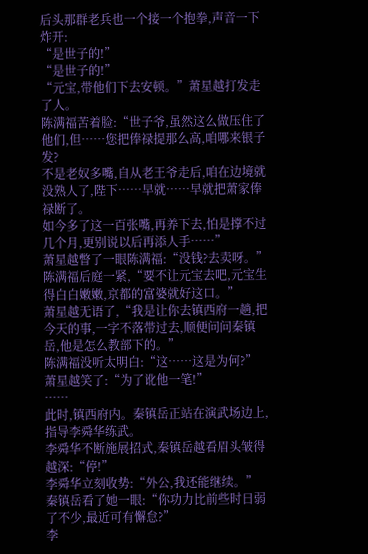后头那群老兵也一个接一个抱拳,声音一下炸开:
“是世子的!”
“是世子的!”
“元宝,带他们下去安顿。”萧星越打发走了人。
陈满福苦着脸:“世子爷,虽然这么做压住了他们,但……您把俸禄提那么高,咱哪来银子发?
不是老奴多嘴,自从老王爷走后,咱在边境就没熟人了,陛下……早就……早就把萧家俸禄断了。
如今多了这一百张嘴,再养下去,怕是撑不过几个月,更别说以后再添人手……”
萧星越瞥了一眼陈满福:“没钱?去卖呀。”
陈满福后庭一紧,“要不让元宝去吧,元宝生得白白嫩嫩,京都的富婆就好这口。”
萧星越无语了,“我是让你去镇西府一趟,把今天的事,一字不落带过去,顺便问问秦镇岳,他是怎么教部下的。”
陈满福没听太明白:“这……这是为何?”
萧星越笑了:“为了讹他一笔!”
……
此时,镇西府内。秦镇岳正站在演武场边上,指导李舜华练武。
李舜华不断施展招式,秦镇岳越看眉头皱得越深:“停!”
李舜华立刻收势:“外公,我还能继续。”
秦镇岳看了她一眼:“你功力比前些时日弱了不少,最近可有懈怠?”
李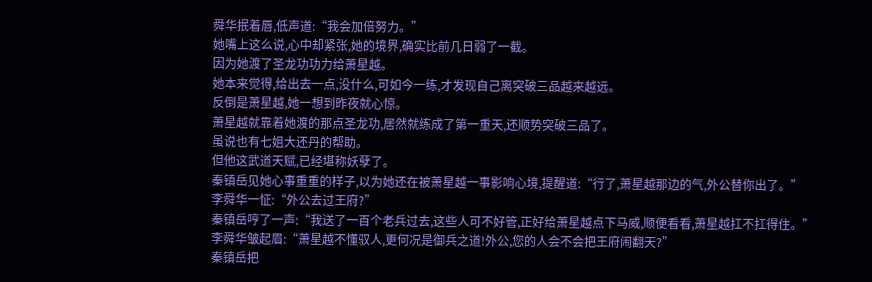舜华抿着唇,低声道:“我会加倍努力。”
她嘴上这么说,心中却紧张,她的境界,确实比前几日弱了一截。
因为她渡了圣龙功功力给萧星越。
她本来觉得,给出去一点,没什么,可如今一练,才发现自己离突破三品越来越远。
反倒是萧星越,她一想到昨夜就心惊。
萧星越就靠着她渡的那点圣龙功,居然就练成了第一重天,还顺势突破三品了。
虽说也有七姐大还丹的帮助。
但他这武道天赋,已经堪称妖孽了。
秦镇岳见她心事重重的样子,以为她还在被萧星越一事影响心境,提醒道:“行了,萧星越那边的气,外公替你出了。”
李舜华一怔:“外公去过王府?”
秦镇岳哼了一声:“我送了一百个老兵过去,这些人可不好管,正好给萧星越点下马威,顺便看看,萧星越扛不扛得住。”
李舜华皱起眉:“萧星越不懂驭人,更何况是御兵之道!外公,您的人会不会把王府闹翻天?”
秦镇岳把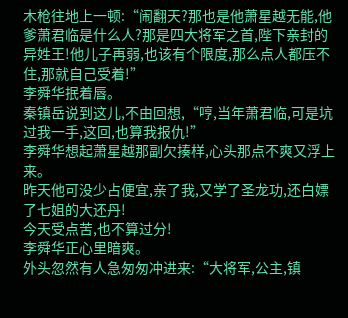木枪往地上一顿:“闹翻天?那也是他萧星越无能,他爹萧君临是什么人?那是四大将军之首,陛下亲封的异姓王!他儿子再弱,也该有个限度,那么点人都压不住,那就自己受着!”
李舜华抿着唇。
秦镇岳说到这儿,不由回想,“哼,当年萧君临,可是坑过我一手,这回,也算我报仇!”
李舜华想起萧星越那副欠揍样,心头那点不爽又浮上来。
昨天他可没少占便宜,亲了我,又学了圣龙功,还白嫖了七姐的大还丹!
今天受点苦,也不算过分!
李舜华正心里暗爽。
外头忽然有人急匆匆冲进来:“大将军,公主,镇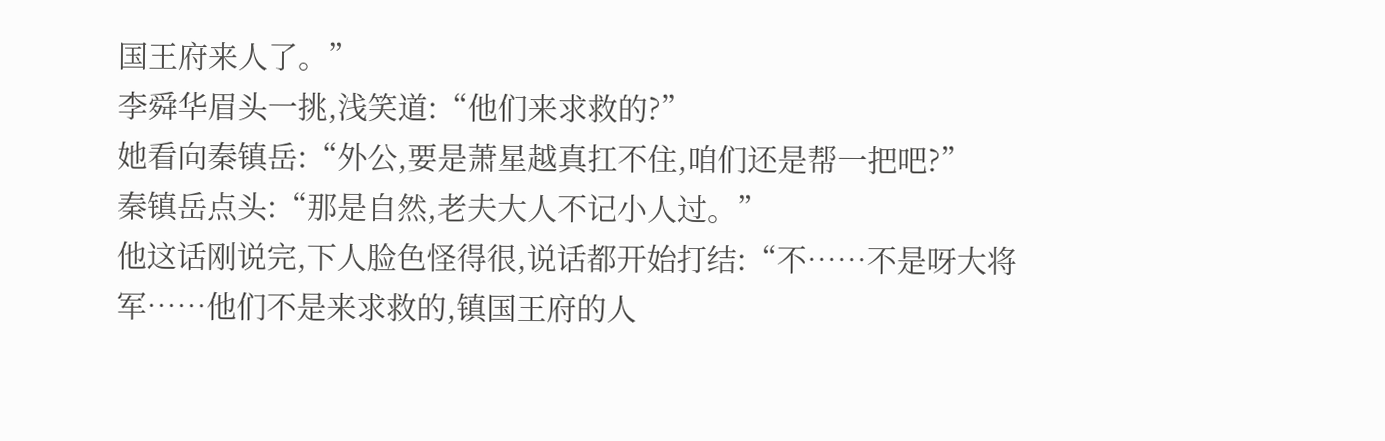国王府来人了。”
李舜华眉头一挑,浅笑道:“他们来求救的?”
她看向秦镇岳:“外公,要是萧星越真扛不住,咱们还是帮一把吧?”
秦镇岳点头:“那是自然,老夫大人不记小人过。”
他这话刚说完,下人脸色怪得很,说话都开始打结:“不……不是呀大将军……他们不是来求救的,镇国王府的人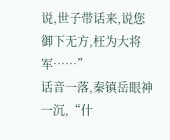说,世子带话来,说您御下无方,枉为大将军……”
话音一落,秦镇岳眼神一沉,“什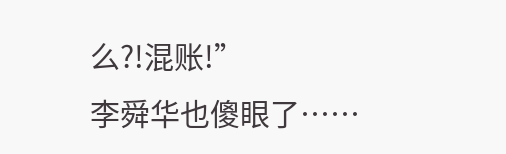么?!混账!”
李舜华也傻眼了……